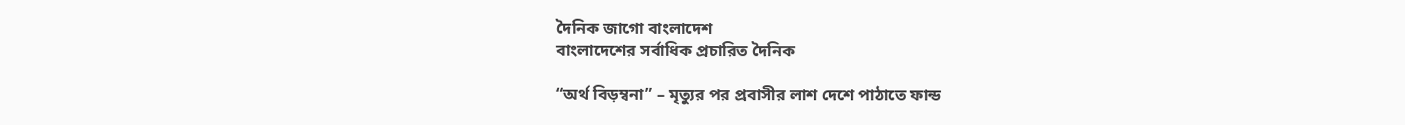দৈনিক জাগো বাংলাদেশ
বাংলাদেশের সর্বাধিক প্রচারিত দৈনিক

“অর্থ বিড়ম্বনা” – মৃত্যুর পর প্রবাসীর লাশ দেশে পাঠাতে ফান্ড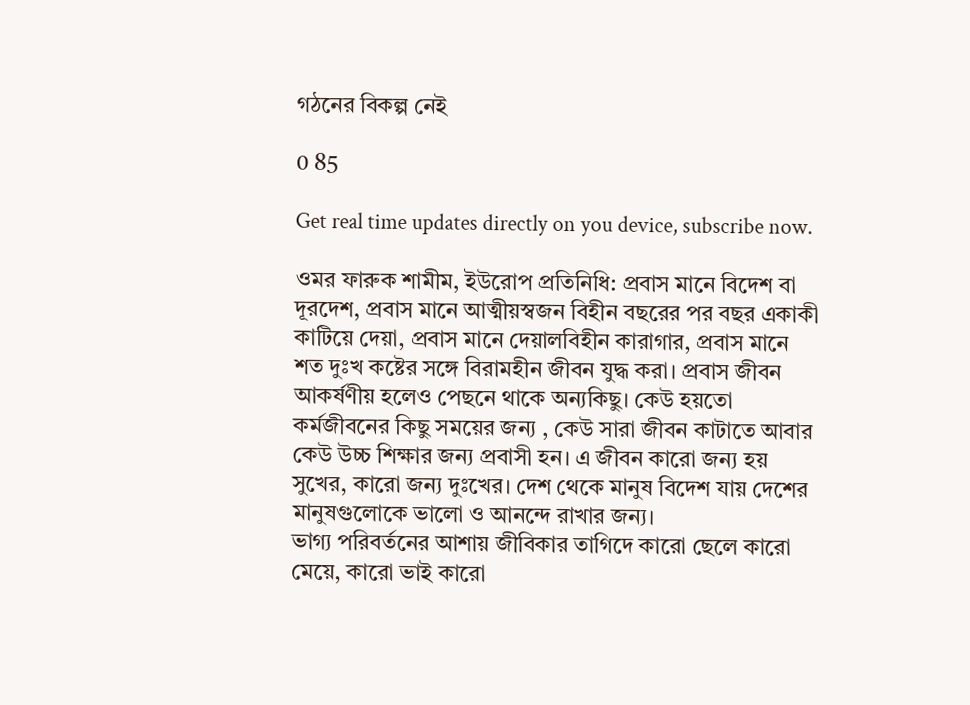গঠনের বিকল্প নেই

0 85

Get real time updates directly on you device, subscribe now.

ওমর ফারুক শামীম, ইউরোপ প্রতিনিধি: প্রবাস মানে বিদেশ বা দূরদেশ, প্রবাস মানে আত্মীয়স্বজন বিহীন বছরের পর বছর একাকী কাটিয়ে দেয়া, প্রবাস মানে দেয়ালবিহীন কারাগার, প্রবাস মানে শত দুঃখ কষ্টের সঙ্গে বিরামহীন জীবন যুদ্ধ করা। প্রবাস জীবন আকর্ষণীয় হলেও পেছনে থাকে অন্যকিছু। কেউ হয়তো কর্মজীবনের কিছু সময়ের জন্য , কেউ সারা জীবন কাটাতে আবার কেউ উচ্চ শিক্ষার জন্য প্রবাসী হন। এ জীবন কারো জন্য হয় সুখের, কারো জন্য দুঃখের। দেশ থেকে মানুষ বিদেশ যায় দেশের মানুষগুলোকে ভালো ও আনন্দে রাখার জন্য।
ভাগ্য পরিবর্তনের আশায় জীবিকার তাগিদে কারো ছেলে কারো মেয়ে, কারো ভাই কারো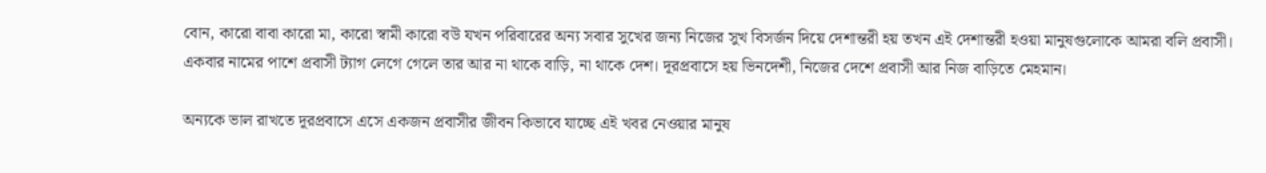বোন, কারো বাবা কারো মা, কারো স্বামী কারো বউ যখন পরিবারের অন্য সবার সুখের জন্য নিজের সুখ বিসর্জন দিয়ে দেশান্তরী হয় তখন এই দেশান্তরী হওয়া মানুষগুলোকে আমরা বলি প্রবাসী।
একবার নামের পাশে প্রবাসী ট্যাগ লেগে গেলে তার আর না থাকে বাড়ি, না থাকে দেশ। দূরপ্রবাসে হয় ভিনদেশী, নিজের দেশে প্রবাসী আর নিজ বাড়িতে মেহমান।

অন্যকে ভাল রাখতে দূরপ্রবাসে এসে একজন প্রবাসীর জীবন কিভাবে যাচ্ছে এই খবর নেওয়ার মানুষ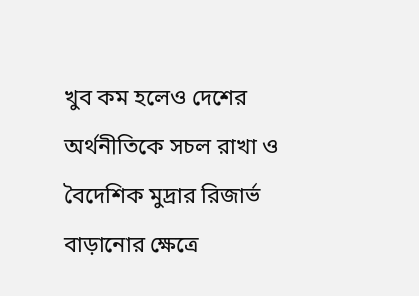খুব কম হলেও দেশের অর্থনীতিকে সচল রাখা ও বৈদেশিক মুদ্রার রিজার্ভ বাড়ানোর ক্ষেত্রে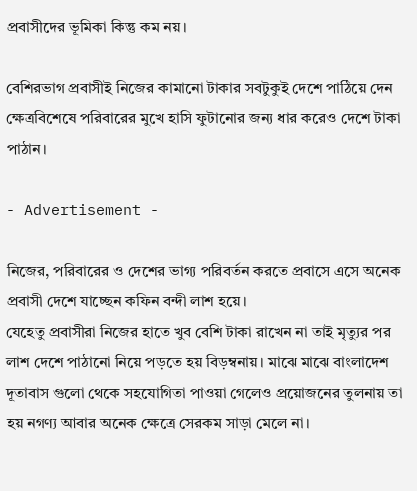প্রবাসীদের ভূমিকা কিন্তু কম নয়।

বেশিরভাগ প্রবাসীই নিজের কামানো টাকার সবটুকুই দেশে পাঠিয়ে দেন ক্ষেত্রবিশেষে পরিবারের মুখে হাসি ফুটানোর জন্য ধার করেও দেশে টাকা পাঠান।

- Advertisement -

নিজের, পরিবারের ও দেশের ভাগ্য পরিবর্তন করতে প্রবাসে এসে অনেক প্রবাসী দেশে যাচ্ছেন কফিন বন্দী লাশ হয়ে।
যেহেতু প্রবাসীরা নিজের হাতে খুব বেশি টাকা রাখেন না তাই মৃত্যুর পর লাশ দেশে পাঠানো নিয়ে পড়তে হয় বিড়ম্বনায়। মাঝে মাঝে বাংলাদেশ দূতাবাস গুলো থেকে সহযোগিতা পাওয়া গেলেও প্রয়োজনের তুলনায় তা হয় নগণ্য আবার অনেক ক্ষেত্রে সেরকম সাড়া মেলে না।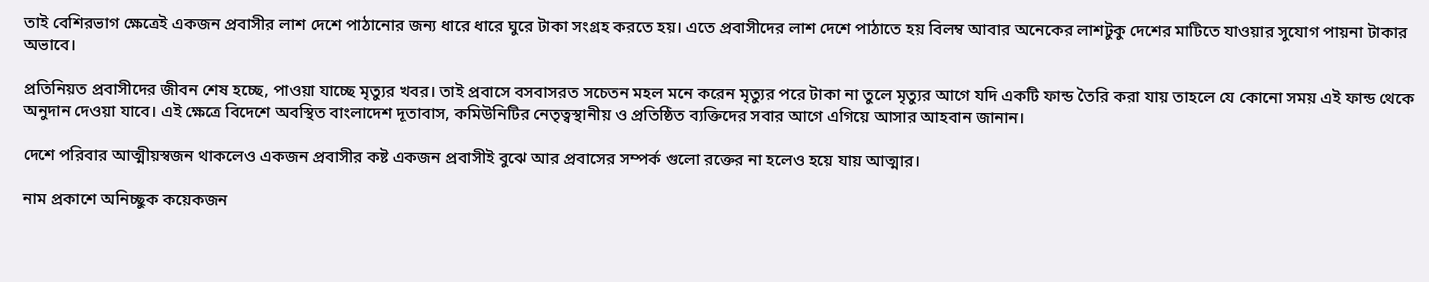তাই বেশিরভাগ ক্ষেত্রেই একজন প্রবাসীর লাশ দেশে পাঠানোর জন্য ধারে ধারে ঘুরে টাকা সংগ্রহ করতে হয়। এতে প্রবাসীদের লাশ দেশে পাঠাতে হয় বিলম্ব আবার অনেকের লাশটুকু দেশের মাটিতে যাওয়ার সুযোগ পায়না টাকার অভাবে।

প্রতিনিয়ত প্রবাসীদের জীবন শেষ হচ্ছে, পাওয়া যাচ্ছে মৃত্যুর খবর। তাই প্রবাসে বসবাসরত সচেতন মহল মনে করেন মৃত্যুর পরে টাকা না তুলে মৃত্যুর আগে যদি একটি ফান্ড তৈরি করা যায় তাহলে যে কোনো সময় এই ফান্ড থেকে অনুদান দেওয়া যাবে। এই ক্ষেত্রে বিদেশে অবস্থিত বাংলাদেশ দূতাবাস, কমিউনিটির নেতৃত্বস্থানীয় ও প্রতিষ্ঠিত ব্যক্তিদের সবার আগে এগিয়ে আসার আহবান জানান।

দেশে পরিবার আত্মীয়স্বজন থাকলেও একজন প্রবাসীর কষ্ট একজন প্রবাসীই বুঝে আর প্রবাসের সম্পর্ক গুলো রক্তের না হলেও হয়ে যায় আত্মার।

নাম প্রকাশে অনিচ্ছুক কয়েকজন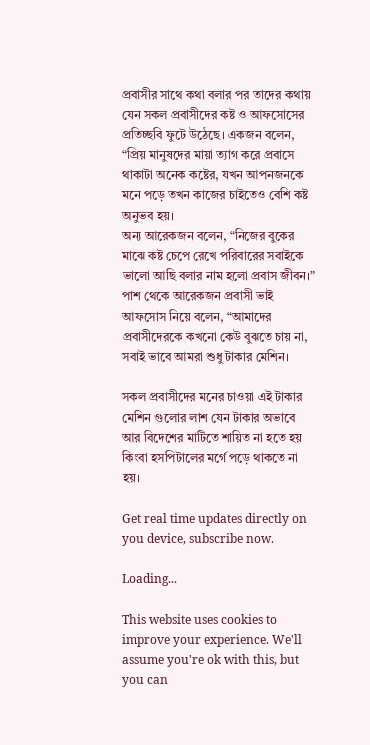প্রবাসীর সাথে কথা বলার পর তাদের কথায় যেন সকল প্রবাসীদের কষ্ট ও আফসোসের প্রতিচ্ছবি ফুটে উঠেছে। একজন বলেন, “প্রিয় মানুষদের মায়া ত্যাগ করে প্রবাসে থাকাটা অনেক কষ্টের, যখন আপনজনকে মনে পড়ে তখন কাজের চাইতেও বেশি কষ্ট অনুভব হয়।
অন্য আরেকজন বলেন, “নিজের বুকের মাঝে কষ্ট চেপে রেখে পরিবারের সবাইকে ভালো আছি বলার নাম হলো প্রবাস জীবন।”
পাশ থেকে আরেকজন প্রবাসী ভাই আফসোস নিয়ে বলেন, “আমাদের প্রবাসীদেরকে কখনো কেউ বুঝতে চায় না, সবাই ভাবে আমরা শুধু টাকার মেশিন।

সকল প্রবাসীদের মনের চাওয়া এই টাকার মেশিন গুলোর লাশ যেন টাকার অভাবে আর বিদেশের মাটিতে শায়িত না হতে হয় কিংবা হসপিটালের মর্গে পড়ে থাকতে না হয়।

Get real time updates directly on you device, subscribe now.

Loading...

This website uses cookies to improve your experience. We'll assume you're ok with this, but you can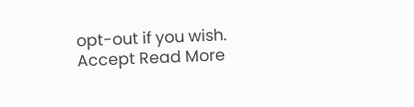opt-out if you wish. Accept Read More